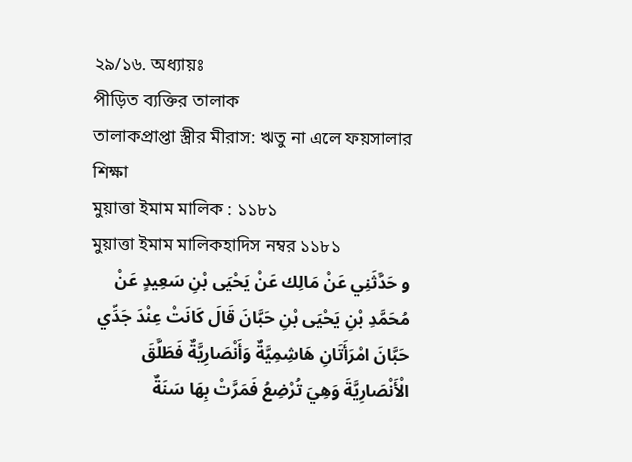২৯/১৬. অধ্যায়ঃ
পীড়িত ব্যক্তির তালাক
তালাকপ্রাপ্তা স্ত্রীর মীরাস: ঋতু না এলে ফয়সালার শিক্ষা
মুয়াত্তা ইমাম মালিক : ১১৮১
মুয়াত্তা ইমাম মালিকহাদিস নম্বর ১১৮১
و حَدَّثَنِي عَنْ مَالِك عَنْ يَحْيَى بْنِ سَعِيدٍ عَنْ مُحَمَّدِ بْنِ يَحْيَى بْنِ حَبَّانَ قَالَ كَانَتْ عِنْدَ جَدِّي حَبَّانَ امْرَأَتَانِ هَاشِمِيَّةٌ وَأَنْصَارِيَّةٌ فَطَلَّقَ الْأَنْصَارِيَّةَ وَهِيَ تُرْضِعُ فَمَرَّتْ بِهَا سَنَةٌ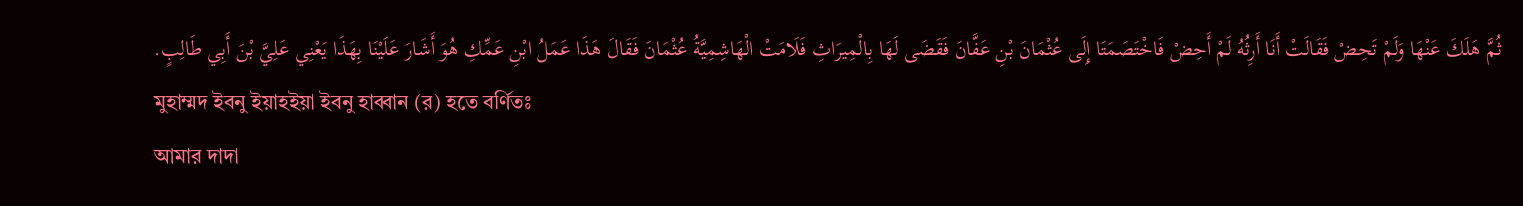ثُمَّ هَلَكَ عَنْهَا وَلَمْ تَحِضْ فَقَالَتْ أَنَا أَرِثُهُ لَمْ أَحِضْ فَاخْتَصَمَتَا إِلَى عُثْمَانَ بْنِ عَفَّانَ فَقَضَى لَهَا بِالْمِيرَاثِ فَلَامَتْ الْهَاشِمِيَّةُ عُثْمَانَ فَقَالَ هَذَا عَمَلُ ابْنِ عَمِّكِ هُوَ أَشَارَ عَلَيْنَا بِهَذَا يَعْنِي عَلِيَّ بْنَ أَبِي طَالِبٍ.
মুহাম্মদ ইবনু ইয়াহইয়া ইবনু হাব্বান (র) হতে বর্ণিতঃ
আমার দাদা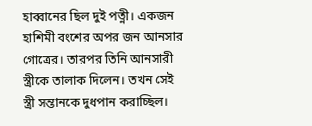হাব্বানের ছিল দুই পত্নী। একজন হাশিমী বংশের অপর জন আনসার গোত্রের। তারপর তিনি আনসারী স্ত্রীকে তালাক দিলেন। তখন সেই স্ত্রী সন্তানকে দুধপান করাচ্ছিল।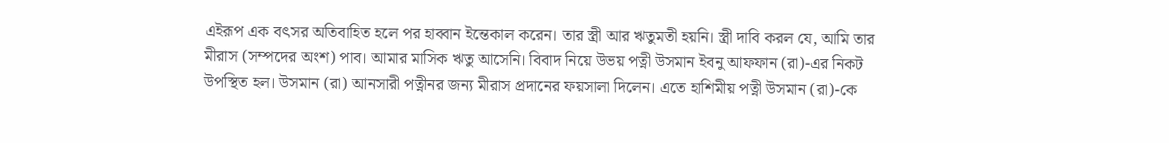এইরূপ এক বৎসর অতিবাহিত হলে পর হাব্বান ইন্তেকাল করেন। তার স্ত্রী আর ঋতুমতী হয়নি। স্ত্রী দাবি করল যে, আমি তার মীরাস (সম্পদের অংশ) পাব। আমার মাসিক ঋতু আসেনি। বিবাদ নিয়ে উভয় পত্নী উসমান ইবনু আফফান (রা)-এর নিকট উপস্থিত হল। উসমান (রা) আনসারী পত্নীনর জন্য মীরাস প্রদানের ফয়সালা দিলেন। এতে হাশিমীয় পত্নী উসমান (রা)-কে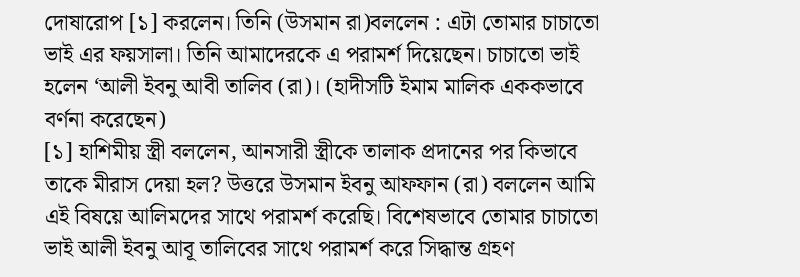দোষারোপ [১] করলেন। তিনি (উসমান রা)বললেন : এটা তোমার চাচাতো ভাই এর ফয়সালা। তিনি আমাদেরকে এ পরামর্শ দিয়েছেন। চাচাতো ভাই হলেন ‘আলী ইবনু আবী তালিব (রা)। (হাদীসটি ইমাম মালিক এককভাবে বর্ণনা করেছেন)
[১] হাশিমীয় স্ত্রী বললেন, আনসারী স্ত্রীকে তালাক প্রদানের পর কিভাবে তাকে মীরাস দেয়া হল? উত্তরে উসমান ইবনু আফফান (রা) বললেন আমি এই বিষয়ে আলিমদের সাথে পরামর্শ করেছি। বিশেষভাবে তোমার চাচাতো ভাই আলী ইবনু আবূ তালিবের সাথে পরামর্শ করে সিদ্ধান্ত গ্রহণ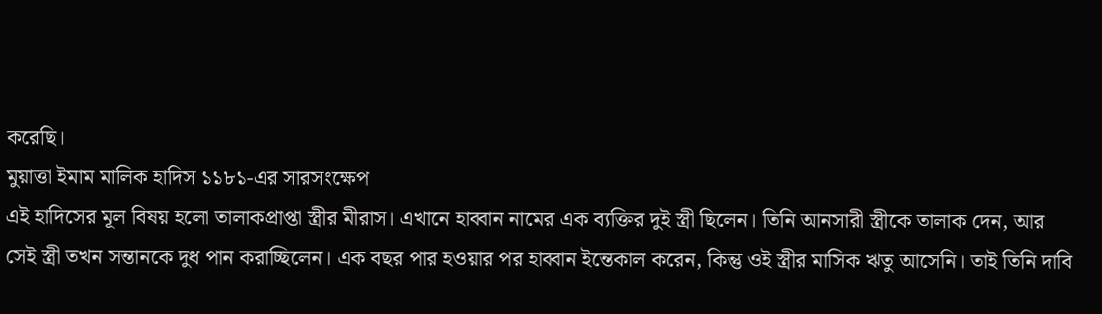করেছি।
মুয়াত্তা ইমাম মালিক হাদিস ১১৮১-এর সারসংক্ষেপ
এই হাদিসের মূল বিষয় হলো তালাকপ্রাপ্তা স্ত্রীর মীরাস। এখানে হাব্বান নামের এক ব্যক্তির দুই স্ত্রী ছিলেন। তিনি আনসারী স্ত্রীকে তালাক দেন, আর সেই স্ত্রী তখন সন্তানকে দুধ পান করাচ্ছিলেন। এক বছর পার হওয়ার পর হাব্বান ইন্তেকাল করেন, কিন্তু ওই স্ত্রীর মাসিক ঋতু আসেনি। তাই তিনি দাবি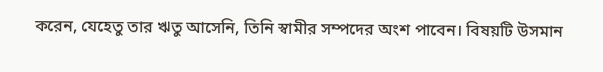করেন, যেহেতু তার ঋতু আসেনি, তিনি স্বামীর সম্পদের অংশ পাবেন। বিষয়টি উসমান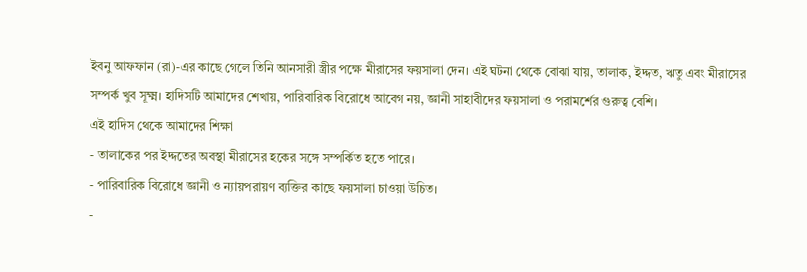ইবনু আফফান (রা)-এর কাছে গেলে তিনি আনসারী স্ত্রীর পক্ষে মীরাসের ফয়সালা দেন। এই ঘটনা থেকে বোঝা যায়, তালাক, ইদ্দত, ঋতু এবং মীরাসের সম্পর্ক খুব সূক্ষ্ম। হাদিসটি আমাদের শেখায়, পারিবারিক বিরোধে আবেগ নয়, জ্ঞানী সাহাবীদের ফয়সালা ও পরামর্শের গুরুত্ব বেশি।
এই হাদিস থেকে আমাদের শিক্ষা
- তালাকের পর ইদ্দতের অবস্থা মীরাসের হকের সঙ্গে সম্পর্কিত হতে পারে।
- পারিবারিক বিরোধে জ্ঞানী ও ন্যায়পরায়ণ ব্যক্তির কাছে ফয়সালা চাওয়া উচিত।
-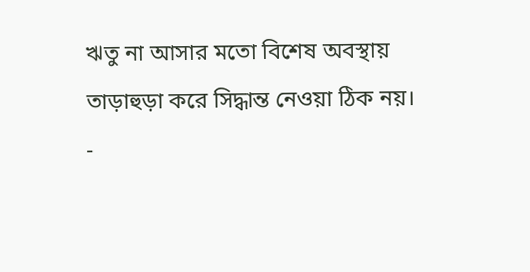ঋতু না আসার মতো বিশেষ অবস্থায় তাড়াহুড়া করে সিদ্ধান্ত নেওয়া ঠিক নয়।
-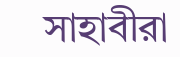সাহাবীরা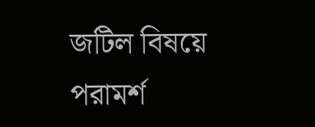জটিল বিষয়ে পরামর্শ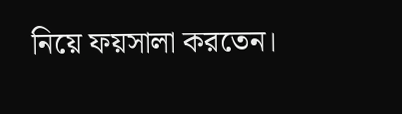নিয়ে ফয়সালা করতেন।